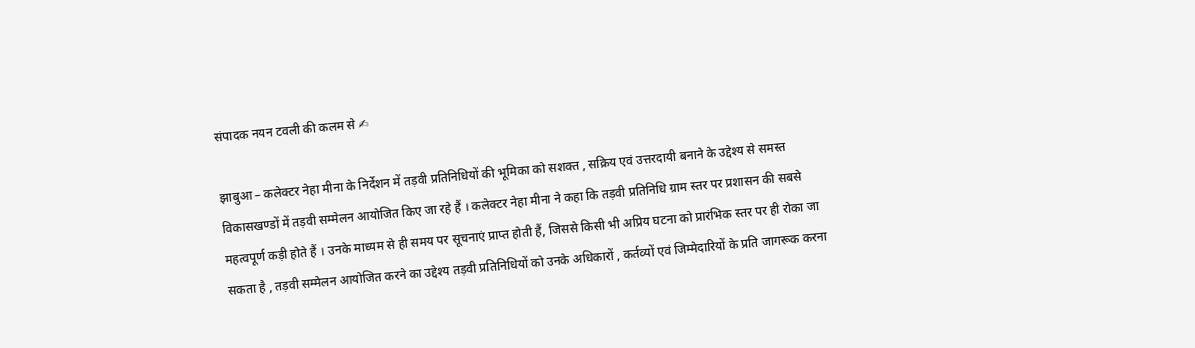संपादक नयन टवली की कलम से ✍

झाबुआ – कलेक्टर नेहा मीना के निर्देशन में तड़वी प्रतिनिधियों की भूमिका को सशक्त , सक्रिय एवं उत्तरदायी बनाने के उद्देश्य से समस्त विकासखण्डों में तड़वी सम्मेलन आयोजित किए जा रहे हैं । कलेक्टर नेहा मीना ने कहा कि तड़वी प्रतिनिधि ग्राम स्तर पर प्रशासन की सबसे महत्वपूर्ण कड़ी होते हैं । उनके माध्यम से ही समय पर सूचनाएं प्राप्त होती हैं, जिससे किसी भी अप्रिय घटना को प्रारंभिक स्तर पर ही रोका जा सकता है , तड़वी सम्मेलन आयोजित करने का उद्देश्य तड़वी प्रतिनिधियों को उनके अधिकारों , कर्तव्यों एवं जिम्मेदारियों के प्रति जागरूक करना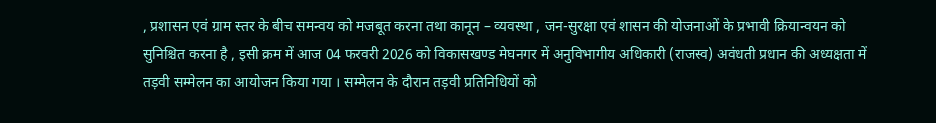, प्रशासन एवं ग्राम स्तर के बीच समन्वय को मजबूत करना तथा कानून – व्यवस्था , जन-सुरक्षा एवं शासन की योजनाओं के प्रभावी क्रियान्वयन को सुनिश्चित करना है , इसी क्रम में आज 04 फरवरी 2026 को विकासखण्ड मेघनगर में अनुविभागीय अधिकारी (राजस्व) अवंधती प्रधान की अध्यक्षता में तड़वी सम्मेलन का आयोजन किया गया । सम्मेलन के दौरान तड़वी प्रतिनिधियों को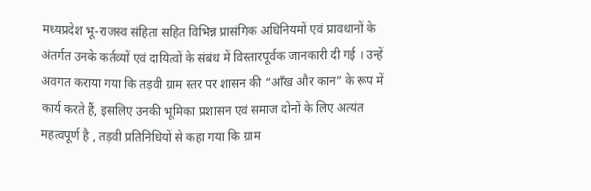मध्यप्रदेश भू-राजस्व संहिता सहित विभिन्न प्रासंगिक अधिनियमों एवं प्रावधानों के अंतर्गत उनके कर्तव्यों एवं दायित्वों के संबंध में विस्तारपूर्वक जानकारी दी गई । उन्हें अवगत कराया गया कि तड़वी ग्राम स्तर पर शासन की “आँख और कान” के रूप में कार्य करते हैं, इसलिए उनकी भूमिका प्रशासन एवं समाज दोनों के लिए अत्यंत महत्वपूर्ण है , तड़वी प्रतिनिधियों से कहा गया कि ग्राम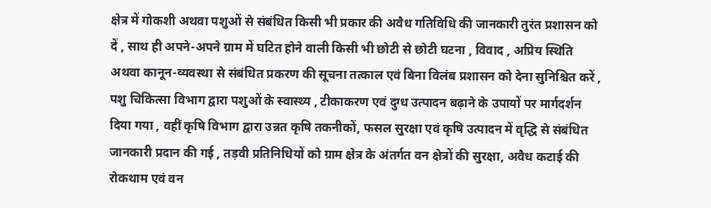क्षेत्र में गोकशी अथवा पशुओं से संबंधित किसी भी प्रकार की अवैध गतिविधि की जानकारी तुरंत प्रशासन को दें , साथ ही अपने-अपने ग्राम में घटित होने वाली किसी भी छोटी से छोटी घटना , विवाद , अप्रिय स्थिति अथवा कानून-व्यवस्था से संबंधित प्रकरण की सूचना तत्काल एवं बिना विलंब प्रशासन को देना सुनिश्चित करें , पशु चिकित्सा विभाग द्वारा पशुओं के स्वास्थ्य , टीकाकरण एवं दुग्ध उत्पादन बढ़ाने के उपायों पर मार्गदर्शन दिया गया , वहीं कृषि विभाग द्वारा उन्नत कृषि तकनीकों, फसल सुरक्षा एवं कृषि उत्पादन में वृद्धि से संबंधित जानकारी प्रदान की गई , तड़वी प्रतिनिधियों को ग्राम क्षेत्र के अंतर्गत वन क्षेत्रों की सुरक्षा, अवैध कटाई की रोकथाम एवं वन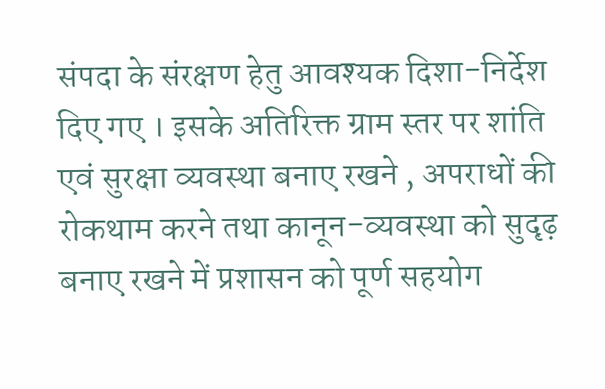संपदा के संरक्षण हेतु आवश्यक दिशा-निर्देश दिए गए । इसके अतिरिक्त ग्राम स्तर पर शांति एवं सुरक्षा व्यवस्था बनाए रखने , अपराधों की रोकथाम करने तथा कानून-व्यवस्था को सुदृढ़ बनाए रखने में प्रशासन को पूर्ण सहयोग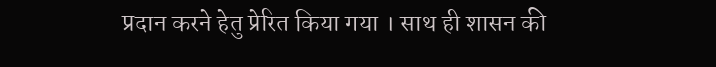प्रदान करने हेतु प्रेरित किया गया । साथ ही शासन की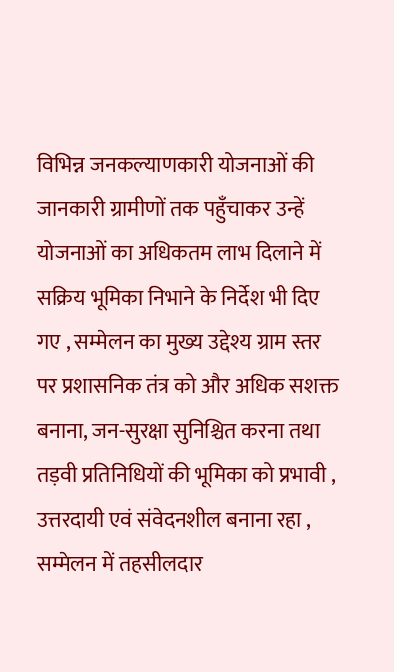विभिन्न जनकल्याणकारी योजनाओं की जानकारी ग्रामीणों तक पहुँचाकर उन्हें योजनाओं का अधिकतम लाभ दिलाने में सक्रिय भूमिका निभाने के निर्देश भी दिए गए , सम्मेलन का मुख्य उद्देश्य ग्राम स्तर पर प्रशासनिक तंत्र को और अधिक सशक्त बनाना, जन-सुरक्षा सुनिश्चित करना तथा तड़वी प्रतिनिधियों की भूमिका को प्रभावी , उत्तरदायी एवं संवेदनशील बनाना रहा , सम्मेलन में तहसीलदार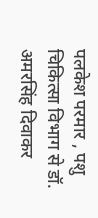पलकेश परमार , पशु चिकित्सा विभाग से डॉ. अमरसिंह दिवाकर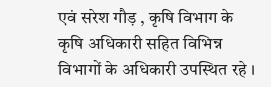एवं सरेश गौड़ , कृषि विभाग के कृषि अधिकारी सहित विभिन्न विभागों के अधिकारी उपस्थित रहे ।